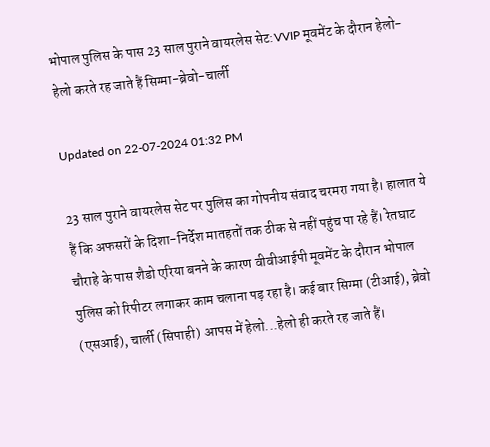भोपाल पुलिस के पास 23 साल पुराने वायरलेस सेट:VVIP मूवमेंट के दौरान हेलो-हेलो करते रह जाते हैं सिग्मा-ब्रेवो-चार्ली

Updated on 22-07-2024 01:32 PM

23 साल पुराने वायरलेस सेट पर पुलिस का गोपनीय संवाद चरमरा गया है। हालात ये हैं कि अफसरों के दिशा-निर्देश मातहतों तक ठीक से नहीं पहुंच पा रहे हैं। रेतघाट चौराहे के पास शैडो एरिया बनने के कारण वीवीआईपी मूवमेंट के दौरान भोपाल पुलिस को रिपीटर लगाकर काम चलाना पड़ रहा है। कई बार सिग्मा (टीआई), ब्रेवो (एसआई), चार्ली (सिपाही) आपस में हेलो...हेलो ही करते रह जाते हैं।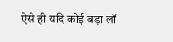ऐसे ही यदि कोई बड़ा लॉ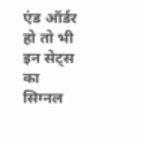एंड ऑर्डर हो तो भी इन सेट्स का सिग्नल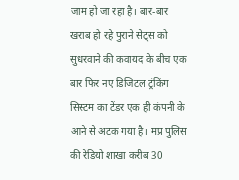जाम हो जा रहा है। बार-बार खराब हो रहे पुराने सेट्स को सुधरवाने की कवायद के बीच एक बार फिर नए डिजिटल ट्रंकिंग सिस्टम का टेंडर एक ही कंपनी के आने से अटक गया है। मप्र पुलिस की रेडियो शाखा करीब 30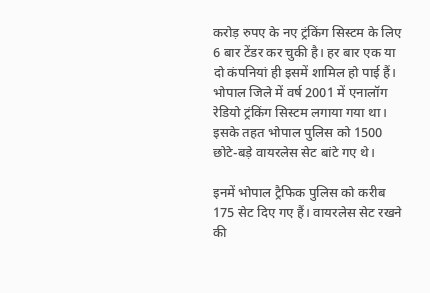करोड़ रुपए के नए ट्रंकिंग सिस्टम के लिए 6 बार टेंडर कर चुकी है। हर बार एक या दो कंपनियां ही इसमें शामिल हो पाई हैं। भोपाल जिले में वर्ष 2001 में एनालॉग रेडियो ट्रंकिंग सिस्टम लगाया गया था। इसके तहत भोपाल पुलिस को 1500 छोटे-बड़े वायरलेस सेट बांटे गए थे।

इनमें भोपाल ट्रैफिक पुलिस को करीब 175 सेट दिए गए हैं। वायरलेस सेट रखने की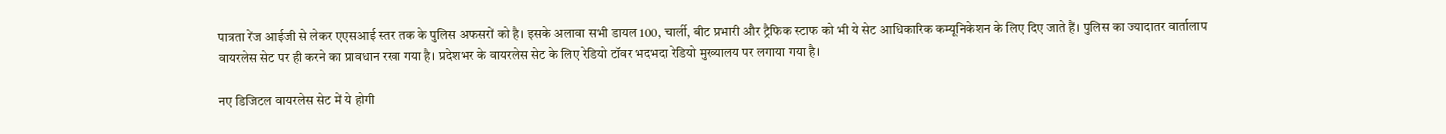पात्रता रेंज आईजी से लेकर एएसआई स्तर तक के पुलिस अफसरों को है। इसके अलावा सभी डायल 100, चार्ली, बीट प्रभारी और ट्रैफिक स्टाफ को भी ये सेट आधिकारिक कम्यूनिकेशन के लिए दिए जाते हैं। पुलिस का ज्यादातर वार्तालाप वायरलेस सेट पर ही करने का प्रावधान रखा गया है। प्रदेशभर के वायरलेस सेट के लिए रेडियो टॉवर भदभदा रेडियो मुख्यालय पर लगाया गया है।

नए डिजिटल वायरलेस सेट में ये होगी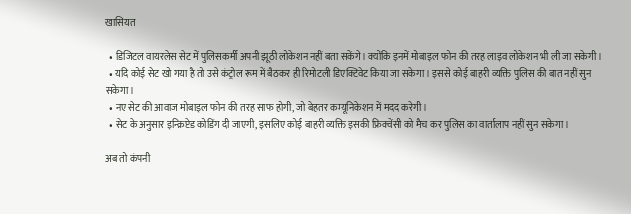खासियत

  • डिजिटल वायरलेस सेट में पुलिसकर्मी अपनी झूठी लोकेशन नहीं बता सकेंगे। क्योंकि इनमें मोबाइल फोन की तरह लाइव लोकेशन भी ली जा सकेगी।
  • यदि कोई सेट खो गया है तो उसे कंट्रोल रूम में बैठकर ही रिमोटली डिएक्टिवेट किया जा सकेगा। इससे कोई बाहरी व्यक्ति पुलिस की बात नहीं सुन सकेगा।
  • नए सेट की आवाज मोबाइल फोन की तरह साफ होगी, जो बेहतर कम्यूनिकेशन में मदद करेगी।
  • सेट के अनुसार इन्क्रिप्टेड कोडिंग दी जाएगी, इसलिए कोई बाहरी व्यक्ति इसकी फ्रिक्वेंसी को मैच कर पुलिस का वार्तालाप नहीं सुन सकेगा।

अब तो कंपनी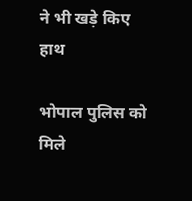ने भी खड़े किए हाथ

भोपाल पुलिस को मिले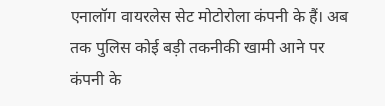एनालॉग वायरलेस सेट मोटोरोला कंपनी के हैं। अब तक पुलिस कोई बड़ी तकनीकी खामी आने पर कंपनी के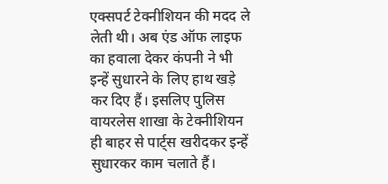एक्सपर्ट टेक्नीशियन की मदद ले लेती थी। अब एंड ऑफ लाइफ का हवाला देकर कंपनी ने भी इन्हें सुधारने के लिए हाथ खड़े कर दिए हैं। इसलिए पुलिस वायरलेस शाखा के टेक्नीशियन ही बाहर से पार्ट्स खरीदकर इन्हें सुधारकर काम चलाते हैं।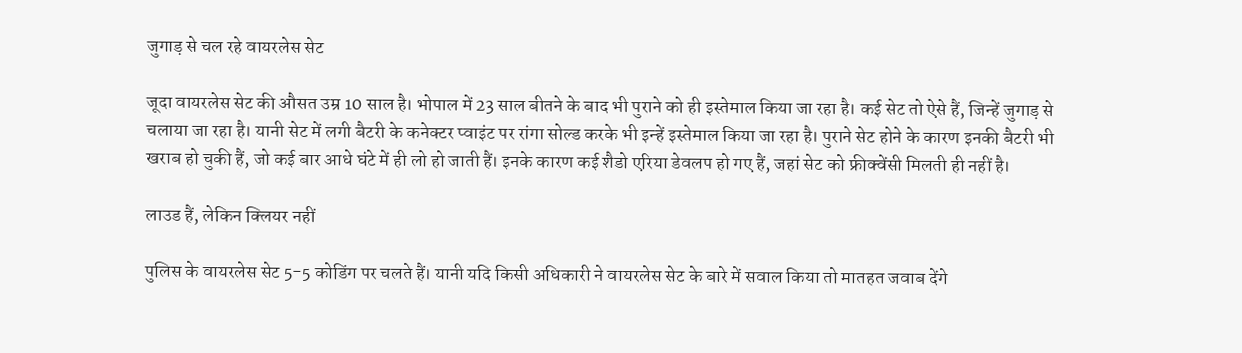जुगाड़ से चल रहे वायरलेस सेट

जूदा वायरलेस सेट की औसत उम्र 10 साल है। भोपाल में 23 साल बीतने के बाद भी पुराने को ही इस्तेमाल किया जा रहा है। कई सेट तो ऐसे हैं, जिन्हें जुगाड़ से चलाया जा रहा है। यानी सेट में लगी बैटरी के कनेक्टर प्वाइंट पर रांगा सोल्ड करके भी इन्हें इस्तेमाल किया जा रहा है। पुराने सेट होने के कारण इनकी बैटरी भी खराब हो चुकी हैं, जो कई बार आधे घंटे में ही लो हो जाती हैं। इनके कारण कई शैडो एरिया डेवलप हो गए हैं, जहां सेट को फ्रीक्वेंसी मिलती ही नहीं है।

लाउड हैं, लेकिन क्लियर नहीं

पुलिस के वायरलेस सेट 5-5 कोडिंग पर चलते हैं। यानी यदि किसी अधिकारी ने वायरलेस सेट के बारे में सवाल किया तो मातहत जवाब देंगे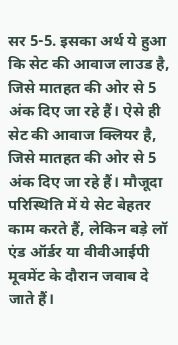सर 5-5. इसका अर्थ ये हुआ कि सेट की आवाज लाउड है, जिसे मातहत की ओर से 5 अंक दिए जा रहे हैं। ऐसे ही सेट की आवाज क्लियर है, जिसे मातहत की ओर से 5 अंक दिए जा रहे हैं। मौजूदा परिस्थिति में ये सेट बेहतर काम करते हैं, लेकिन बड़े लॉ एंड ऑर्डर या वीवीआईपी मूवमेंट के दौरान जवाब दे जाते हैं।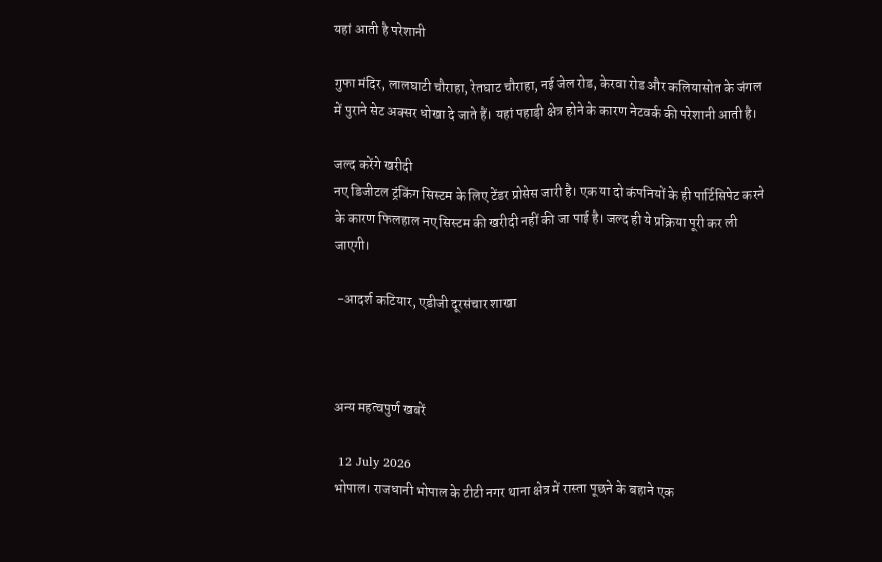यहां आती है परेशानी

गुफा मंदिर, लालघाटी चौराहा, रेतघाट चौराहा, नई जेल रोड, केरवा रोड और कलियासोत के जंगल में पुराने सेट अक्सर धोखा दे जाते हैं। यहां पहाड़ी क्षेत्र होने के कारण नेटवर्क की परेशानी आती है।

जल्द करेंगे खरीदी
नए डिजीटल ट्रंकिंग सिस्टम के लिए टेंडर प्रोसेस जारी है। एक या दो कंपनियों के ही पार्टिसिपेट करने के कारण फिलहाल नए सिस्टम की खरीदी नहीं की जा पाई है। जल्द ही ये प्रक्रिया पूरी कर ली जाएगी।

 -आदर्श कटियार, एडीजी दूरसंचार शाखा



अन्य महत्वपुर्ण खबरें

 12 July 2026
भोपाल। राजधानी भोपाल के टीटी नगर थाना क्षेत्र में रास्ता पूछने के बहाने एक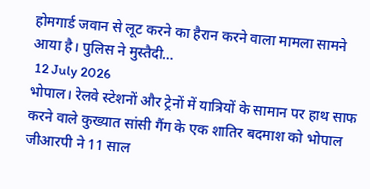होमगार्ड जवान से लूट करने का हैरान करने वाला मामला सामने आया है। पुलिस ने मुस्तैदी…
 12 July 2026
भोपाल। रेलवे स्टेशनों और ट्रेनों में यात्रियों के सामान पर हाथ साफ करने वाले कुख्यात सांसी गैंग के एक शातिर बदमाश को भोपाल जीआरपी ने 11 साल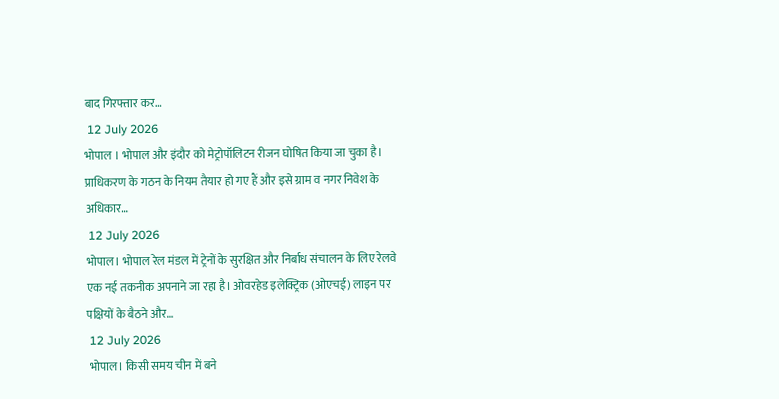बाद गिरफ्तार कर…
 12 July 2026
भोपाल । भोपाल और इंदौर को मेट्रोपॉलिटन रीजन घोषित किया जा चुका है। प्राधिकरण के गठन के नियम तैयार हो गए हैं और इसे ग्राम व नगर निवेश के अधिकार…
 12 July 2026
भोपाल। भोपाल रेल मंडल में ट्रेनों के सुरक्षित और निर्बाध संचालन के लिए रेलवे एक नई तकनीक अपनाने जा रहा है। ओवरहेड इलेक्ट्रिक (ओएचई) लाइन पर पक्षियों के बैठने और…
 12 July 2026
 भोपाल। किसी समय चीन में बने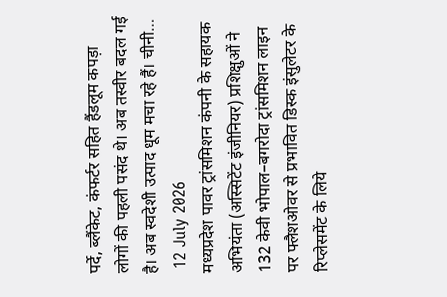पर्दे, ब्लैंकेट, कंफर्टर सहित हैंडलूम कपड़ा लोगों की पहली पसंद थे। अब तस्वीर बदल गई है। अब स्वदेशी उत्पाद धूम मचा रहे हैं। चीनी…
 12 July 2026
मध्यप्रदेश पावर ट्रांसमिशन कंपनी के सहायक अभियंता (अस्सिटेंट इंजीनियर) प्रशिक्षुओं ने 132 केवी भोपाल–बगरोदा ट्रांसमिशन लाइन पर फ्लैशओवर से प्रभावित डिस्क इंसुलेटर के रिप्लेसमेंट के लिये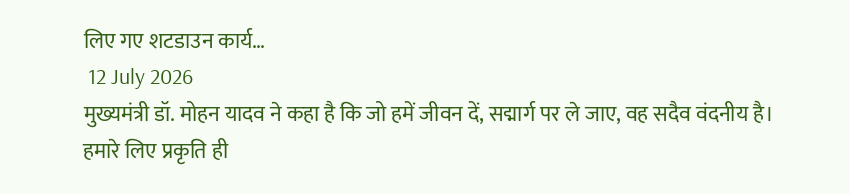लिए गए शटडाउन कार्य…
 12 July 2026
मुख्यमंत्री डॉ. मोहन यादव ने कहा है कि जो हमें जीवन दें, सद्मार्ग पर ले जाए, वह सदैव वंदनीय है। हमारे लिए प्रकृति ही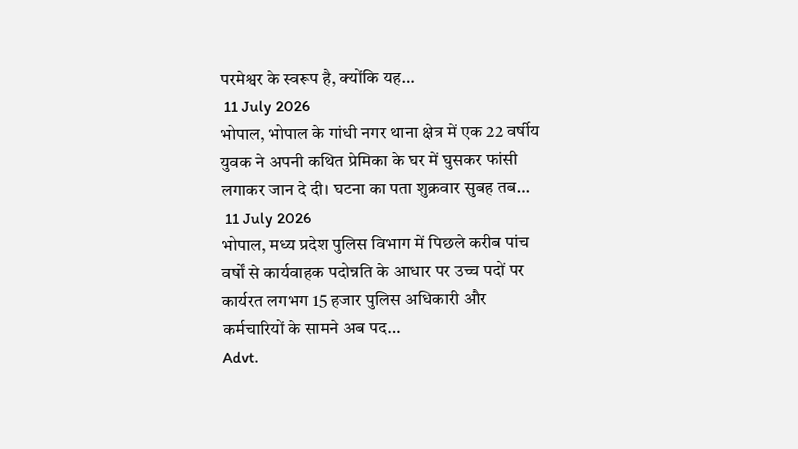परमेश्वर के स्वरूप है, क्योंकि यह…
 11 July 2026
भोपाल, भोपाल के गांधी नगर थाना क्षेत्र में एक 22 वर्षीय युवक ने अपनी कथित प्रेमिका के घर में घुसकर फांसी लगाकर जान दे दी। घटना का पता शुक्रवार सुबह तब…
 11 July 2026
भोपाल, मध्य प्रदेश पुलिस विभाग में पिछले करीब पांच वर्षों से कार्यवाहक पदोन्नति के आधार पर उच्च पदों पर कार्यरत लगभग 15 हजार पुलिस अधिकारी और कर्मचारियों के सामने अब पद…
Advt.